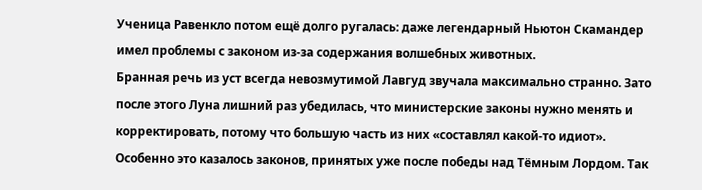Ученица Равенкло потом ещё долго ругалась: даже легендарный Ньютон Скамандер имел проблемы с законом из-за содержания волшебных животных.
Бранная речь из уст всегда невозмутимой Лавгуд звучала максимально странно. Зато после этого Луна лишний раз убедилась, что министерские законы нужно менять и корректировать, потому что большую часть из них «составлял какой-то идиот». Особенно это казалось законов, принятых уже после победы над Тёмным Лордом. Так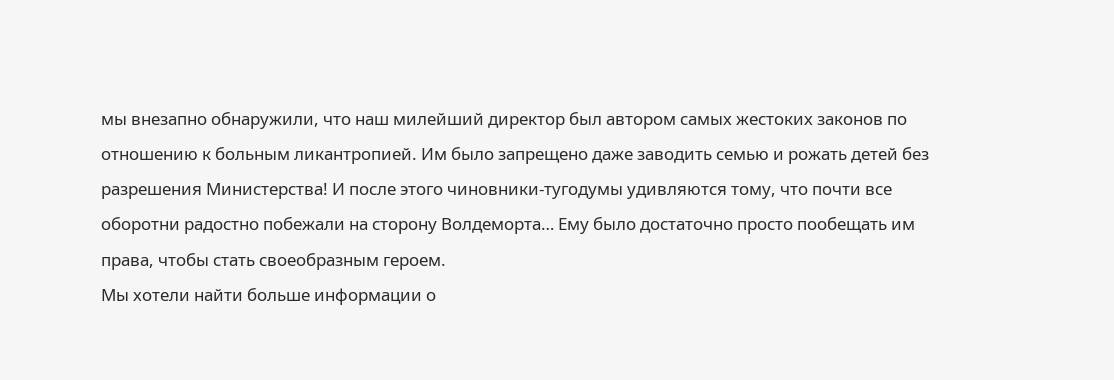мы внезапно обнаружили, что наш милейший директор был автором самых жестоких законов по отношению к больным ликантропией. Им было запрещено даже заводить семью и рожать детей без разрешения Министерства! И после этого чиновники-тугодумы удивляются тому, что почти все оборотни радостно побежали на сторону Волдеморта… Ему было достаточно просто пообещать им права, чтобы стать своеобразным героем.
Мы хотели найти больше информации о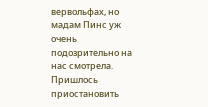вервольфах, но мадам Пинс уж очень подозрительно на нас смотрела. Пришлось приостановить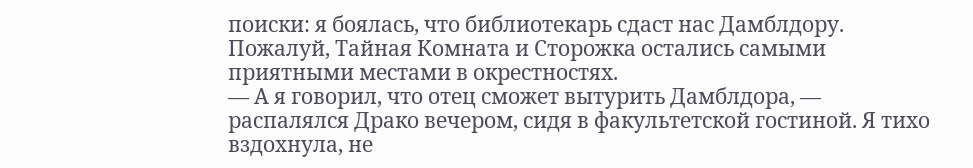поиски: я боялась, что библиотекарь сдаст нас Дамблдору.
Пожалуй, Тайная Комната и Сторожка остались самыми приятными местами в окрестностях.
— А я говорил, что отец сможет вытурить Дамблдора, — распалялся Драко вечером, сидя в факультетской гостиной. Я тихо вздохнула, не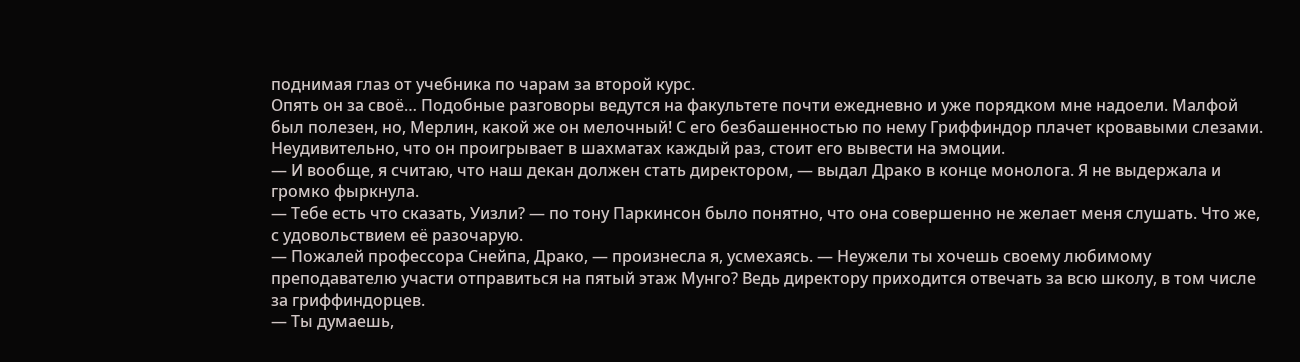поднимая глаз от учебника по чарам за второй курс.
Опять он за своё… Подобные разговоры ведутся на факультете почти ежедневно и уже порядком мне надоели. Малфой был полезен, но, Мерлин, какой же он мелочный! С его безбашенностью по нему Гриффиндор плачет кровавыми слезами. Неудивительно, что он проигрывает в шахматах каждый раз, стоит его вывести на эмоции.
— И вообще, я считаю, что наш декан должен стать директором, — выдал Драко в конце монолога. Я не выдержала и громко фыркнула.
— Тебе есть что сказать, Уизли? — по тону Паркинсон было понятно, что она совершенно не желает меня слушать. Что же, с удовольствием её разочарую.
— Пожалей профессора Снейпа, Драко, — произнесла я, усмехаясь. — Неужели ты хочешь своему любимому преподавателю участи отправиться на пятый этаж Мунго? Ведь директору приходится отвечать за всю школу, в том числе за гриффиндорцев.
— Ты думаешь,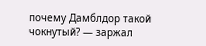почему Дамблдор такой чокнутый? — заржал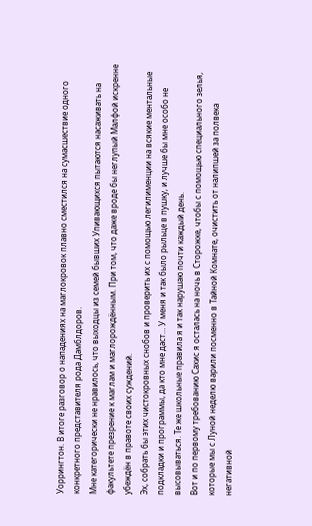Уоррингтон. В итоге разговор о нападениях на маглокровок плавно сместился на сумасшествие одного конкретного представителя рода Дамблдоров.
Мне категорически не нравилось, что выходцы из семей бывших Упивающихся пытаются насаживать на факультете презрение к маглам и маглорождённым. При том, что даже вроде бы неглупый Малфой искренне убеждён в правоте своих суждений.
Эх, собрать бы этих чистокровных снобов и проверить их с помощью легилименции на всякие ментальные подкладки и программы, да кто мне даст… У меня и так было рыльце в пушку, и лучше бы мне особо не высовываться. Те же школьные правила я и так нарушаю почти каждый день.
Вот и по первому требованию Сахис я осталась на ночь в Сторожке, чтобы с помощью специального зелья, которые мы с Луной неделю варили посменно в Тайной Комнате, очистить от налипшей за полвека негативной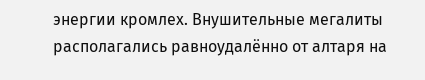энергии кромлех. Внушительные мегалиты располагались равноудалённо от алтаря на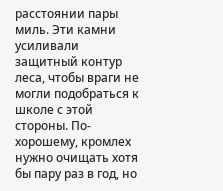расстоянии пары миль. Эти камни усиливали защитный контур леса, чтобы враги не могли подобраться к школе с этой стороны. По-хорошему, кромлех нужно очищать хотя бы пару раз в год, но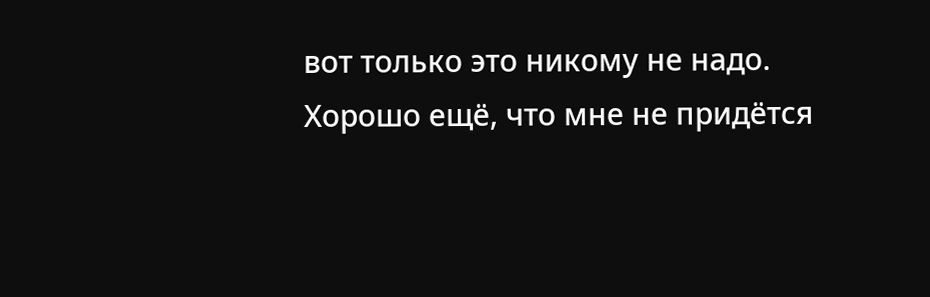вот только это никому не надо.
Хорошо ещё, что мне не придётся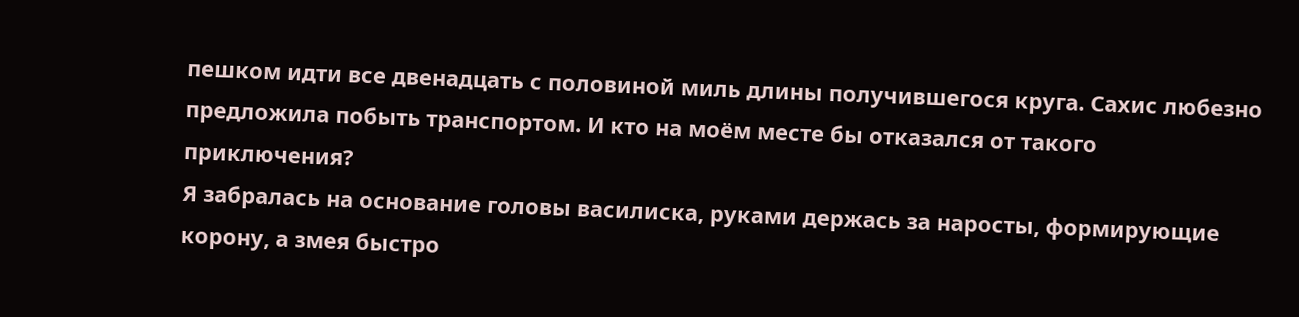пешком идти все двенадцать с половиной миль длины получившегося круга. Сахис любезно предложила побыть транспортом. И кто на моём месте бы отказался от такого приключения?
Я забралась на основание головы василиска, руками держась за наросты, формирующие корону, а змея быстро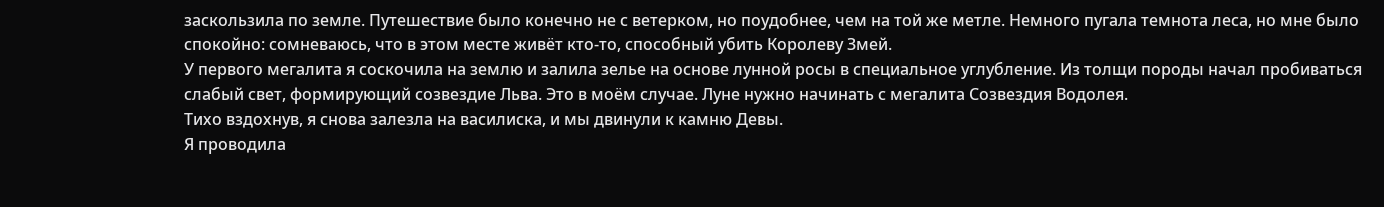заскользила по земле. Путешествие было конечно не с ветерком, но поудобнее, чем на той же метле. Немного пугала темнота леса, но мне было спокойно: сомневаюсь, что в этом месте живёт кто-то, способный убить Королеву Змей.
У первого мегалита я соскочила на землю и залила зелье на основе лунной росы в специальное углубление. Из толщи породы начал пробиваться слабый свет, формирующий созвездие Льва. Это в моём случае. Луне нужно начинать с мегалита Созвездия Водолея.
Тихо вздохнув, я снова залезла на василиска, и мы двинули к камню Девы.
Я проводила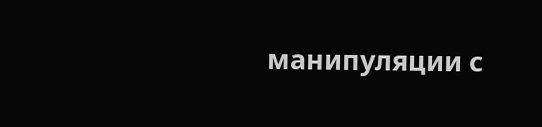манипуляции с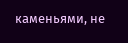каменьями, не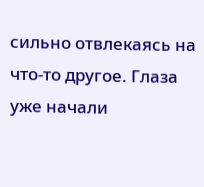сильно отвлекаясь на что-то другое. Глаза уже начали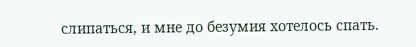слипаться, и мне до безумия хотелось спать.